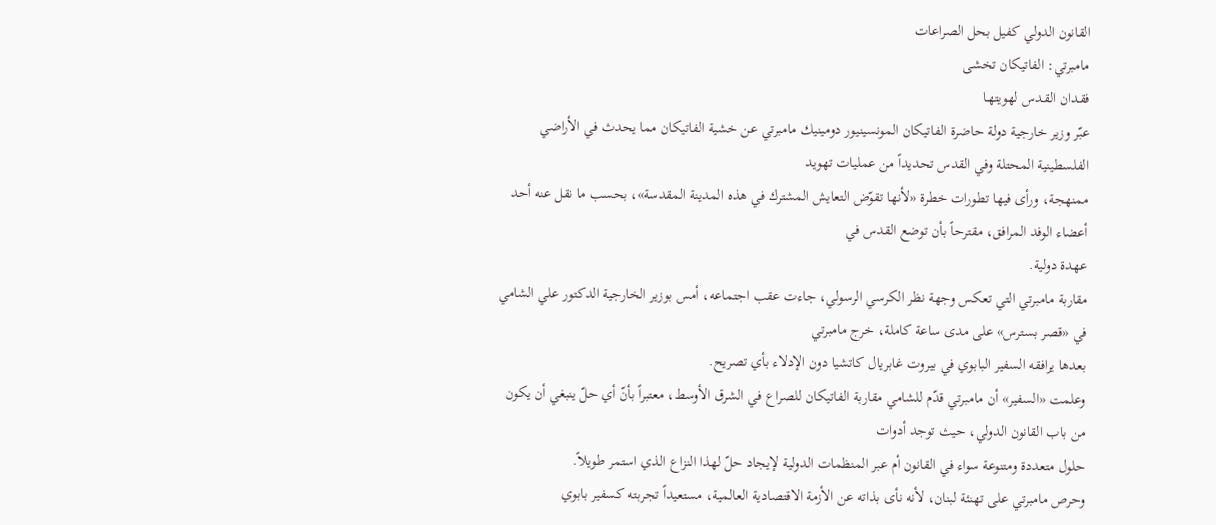القانون الدولي كفيل بحل الصراعات
مامبرتي: الفاتيكان تخشى
فقـدان القـدس لهويتهـا
عبّر وزير خارجية دولة حاضرة الفاتيكان المونسينيور دومينيك مامبرتي عن خشية الفاتيكان مما يحدث في الأراضي الفلسطينية المحتلة وفي القدس تحديداً من عمليات تهويد
ممنهجة، ورأى فيها تطورات خطرة «لأنها تقوّض التعايش المشترك في هذه المدينة المقدسة»، بحسب ما نقل عنه أحد أعضاء الوفد المرافق، مقترحاً بأن توضع القدس في
عهدة دولية.
مقاربة مامبرتي التي تعكس وجهة نظر الكرسي الرسولي، جاءت عقب اجتماعه، أمس بوزير الخارجية الدكتور علي الشامي في «قصر بسترس» على مدى ساعة كاملة، خرج مامبرتي
بعدها يرافقه السفير البابوي في بيروت غابريال كاتشيا دون الإدلاء بأي تصريح.
وعلمت «السفير» أن مامبرتي قدّم للشامي مقاربة الفاتيكان للصراع في الشرق الأوسط، معتبراً بأنّ أي حلّ ينبغي أن يكون من باب القانون الدولي، حيث توجد أدوات
حلول متعددة ومتنوعة سواء في القانون أم عبر المنظمات الدولية لإيجاد حلّ لهذا النزاع الذي استمر طويلاً.
وحرص مامبرتي على تهنئة لبنان، لأنه نأى بذاته عن الأزمة الاقتصادية العالمية، مستعيداً تجربته كسفير بابوي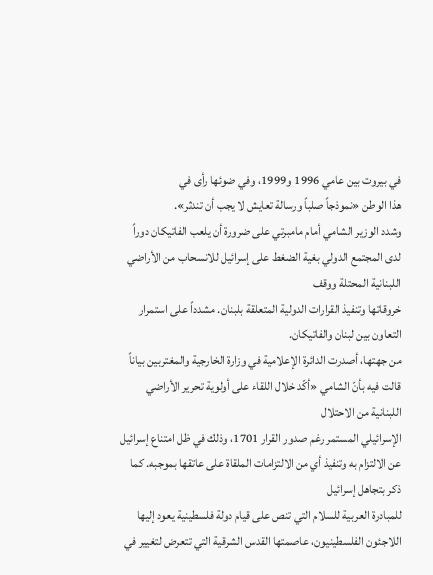في بيروت بين عامي 1996 و1999، وفي ضوئها رأى في
هذا الوطن «نموذجاً صلباً ورسالة تعايش لا يجب أن تندثر».
وشدد الوزير الشامي أمام مامبرتي على ضرورة أن يلعب الفاتيكان دوراً لدى المجتمع الدولي بغية الضغط على إسرائيل للانسحاب من الأراضي اللبنانية المحتلة ووقف
خروقاتها وتنفيذ القرارات الدولية المتعلقة بلبنان. مشدداً على استمرار التعاون بين لبنان والفاتيكان.
من جهتها، أصدرت الدائرة الإعلامية في وزارة الخارجية والمغتربين بياناً قالت فيه بأنّ الشامي «أكّد خلال اللقاء على أولوية تحرير الأراضي اللبنانية من الاحتلال
الإسرائيلي المستمر رغم صدور القرار 1701، وذلك في ظل امتناع إسرائيل عن الالتزام به وتنفيذ أي من الالتزامات الملقاة على عاتقها بموجبه. كما ذكر بتجاهل إسرائيل
للمبادرة العربية للسلام التي تنص على قيام دولة فلسطينية يعود إليها اللاجئون الفلسطينيون، عاصمتها القدس الشرقية التي تتعرض لتغيير في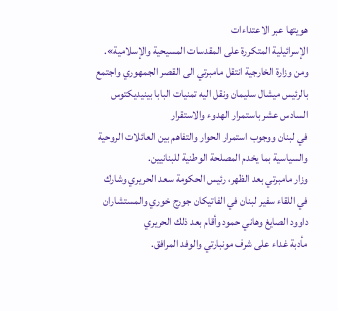هويتها عبر الاعتداءات
الإسرائيلية المتكررة على المقدسات المسيحية والإسلامية».
ومن وزارة الخارجية انتقل مامبرتي الى القصر الجمهوري واجتمع بالرئيس ميشال سليمان ونقل اليه تمنيات البابا بينيديكتوس السادس عشر باستمرار الهدوء والاستقرار
في لبنان ووجوب استمرار الحوار والتفاهم بين العائلات الروحية والسياسية بما يخدم المصلحة الوطنية للبنانيين.
وزار مامبرتي بعد الظهر، رئيس الحكومة سعد الحريري وشارك في اللقاء سفير لبنان في الفاتيكان جورج خوري والمستشاران داوود الصايغ وهاني حمود وأقام بعد ذلك الحريري
مأدبة غداء على شرف مونبارتي والوفد المرافق.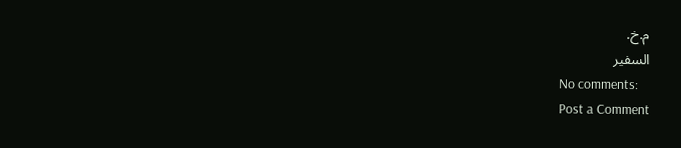م.خ.
السفير
No comments:
Post a Comment